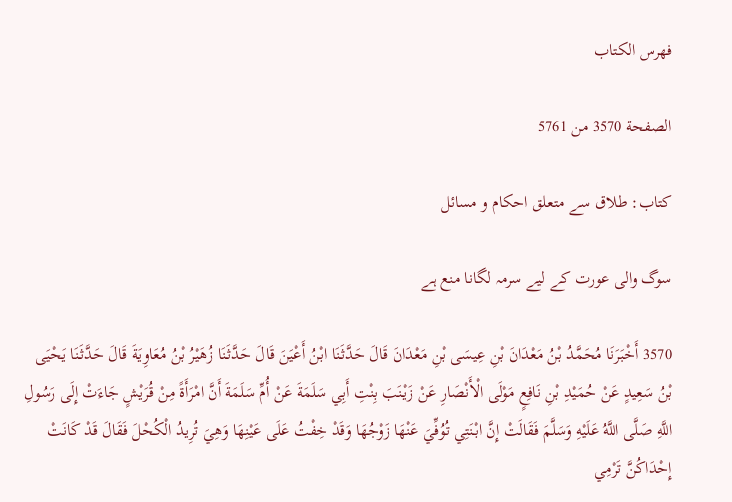فهرس الكتاب

الصفحة 3570 من 5761

کتاب: طلاق سے متعلق احکام و مسائل

سوگ والی عورت کے لیے سرمہ لگانا منع ہے

3570 أَخْبَرَنَا مُحَمَّدُ بْنُ مَعْدَانَ بْنِ عِيسَى بْنِ مَعْدَانَ قَالَ حَدَّثَنَا ابْنُ أَعْيَنَ قَالَ حَدَّثَنَا زُهَيْرُ بْنُ مُعَاوِيَةَ قَالَ حَدَّثَنَا يَحْيَى بْنُ سَعِيدٍ عَنْ حُمَيْدِ بْنِ نَافِعٍ مَوْلَى الْأَنْصَارِ عَنْ زَيْنَبَ بِنْتِ أَبِي سَلَمَةَ عَنْ أُمِّ سَلَمَةَ أَنَّ امْرَأَةً مِنْ قُرَيْشٍ جَاءَتْ إِلَى رَسُولِ اللَّهِ صَلَّى اللَّهُ عَلَيْهِ وَسَلَّمَ فَقَالَتْ إِنَّ ابْنَتِي تُوُفِّيَ عَنْهَا زَوْجُهَا وَقَدْ خِفْتُ عَلَى عَيْنِهَا وَهِيَ تُرِيدُ الْكُحْلَ فَقَالَ قَدْ كَانَتْ إِحْدَاكُنَّ تَرْمِي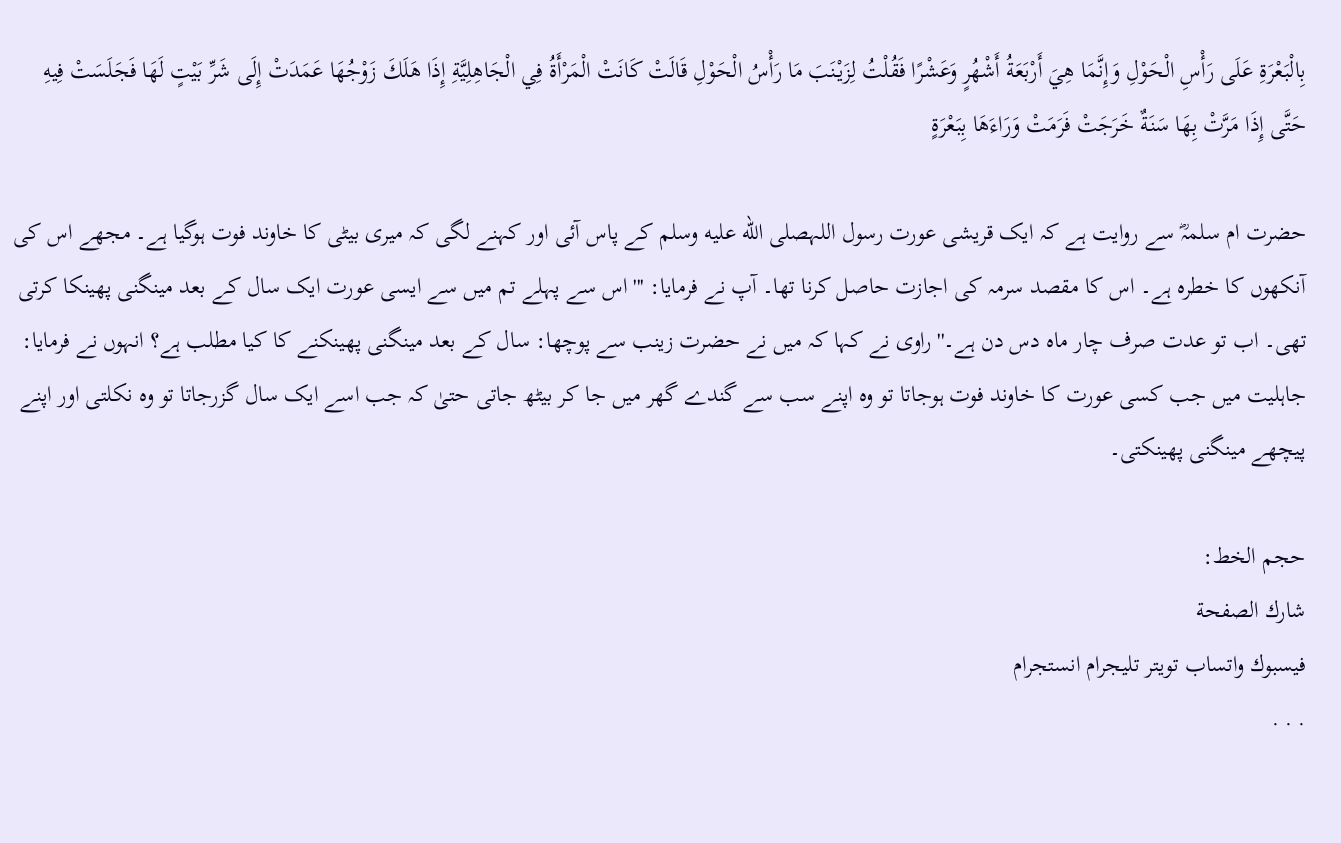بِالْبَعْرَةِ عَلَى رَأْسِ الْحَوْلِ وَإِنَّمَا هِيَ أَرْبَعَةُ أَشْهُرٍ وَعَشْرًا فَقُلْتُ لِزَيْنَبَ مَا رَأْسُ الْحَوْلِ قَالَتْ كَانَتْ الْمَرْأَةُ فِي الْجَاهِلِيَّةِ إِذَا هَلَكَ زَوْجُهَا عَمَدَتْ إِلَى شَرِّ بَيْتٍ لَهَا فَجَلَسَتْ فِيهِ حَتَّى إِذَا مَرَّتْ بِهَا سَنَةٌ خَرَجَتْ فَرَمَتْ وَرَاءَهَا بِبَعْرَةٍ

حضرت ام سلمہؓ سے روایت ہے کہ ایک قریشی عورت رسول اللہصلى الله عليه وسلم کے پاس آئی اور کہنے لگی کہ میری بیٹی کا خاوند فوت ہوگیا ہے۔ مجھے اس کی آنکھوں کا خطرہ ہے۔ اس کا مقصد سرمہ کی اجازت حاصل کرنا تھا۔ آپ نے فرمایا: ''' اس سے پہلے تم میں سے ایسی عورت ایک سال کے بعد مینگنی پھینکا کرتی تھی۔ اب تو عدت صرف چار ماہ دس دن ہے۔'' راوی نے کہا کہ میں نے حضرت زینب سے پوچھا: سال کے بعد مینگنی پھینکنے کا کیا مطلب ہے؟ انہوں نے فرمایا: جاہلیت میں جب کسی عورت کا خاوند فوت ہوجاتا تو وہ اپنے سب سے گندے گھر میں جا کر بیٹھ جاتی حتیٰ کہ جب اسے ایک سال گزرجاتا تو وہ نکلتی اور اپنے پیچھے مینگنی پھینکتی۔

حجم الخط:
شارك الصفحة
فيسبوك واتساب تويتر تليجرام انستجرام
. . .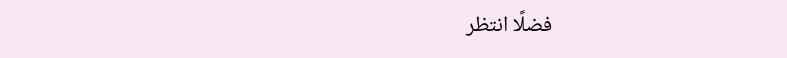فضلًا انتظر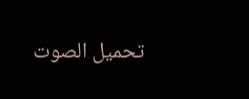تحميل الصوت